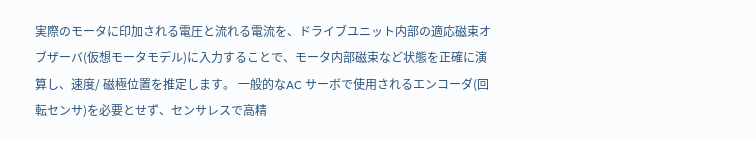実際のモータに印加される電圧と流れる電流を、ドライブユニット内部の適応磁束オブザーバ(仮想モータモデル)に入力することで、モータ内部磁束など状態を正確に演算し、速度/ 磁極位置を推定します。 一般的なAC サーボで使用されるエンコーダ(回転センサ)を必要とせず、センサレスで高精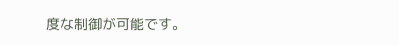度な制御が可能です。